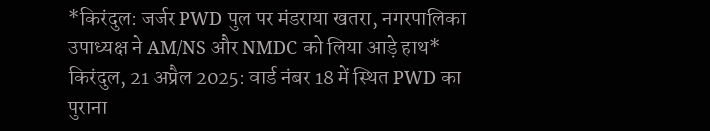*किरंदुल: जर्जर PWD पुल पर मंडराया खतरा, नगरपालिका उपाध्यक्ष ने AM/NS और NMDC को लिया आड़े हाथ*
किरंदुल, 21 अप्रैल 2025: वार्ड नंबर 18 में स्थित PWD का पुराना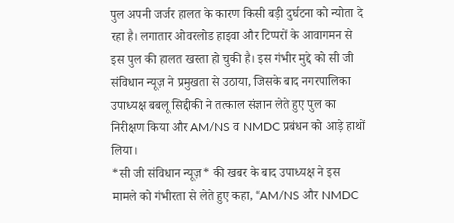पुल अपनी जर्जर हालत के कारण किसी बड़ी दुर्घटना को न्योता दे रहा है। लगातार ओवरलोड हाइवा और टिप्परों के आवागमन से इस पुल की हालत खस्ता हो चुकी है। इस गंभीर मुद्दे को सी जी संविधान न्यूज़ ने प्रमुखता से उठाया, जिसके बाद नगरपालिका उपाध्यक्ष बबलू सिद्दीकी ने तत्काल संज्ञान लेते हुए पुल का निरीक्षण किया और AM/NS व NMDC प्रबंधन को आड़े हाथों लिया।
*सी जी संविधान न्यूज़* की खबर के बाद उपाध्यक्ष ने इस मामले को गंभीरता से लेते हुए कहा, “AM/NS और NMDC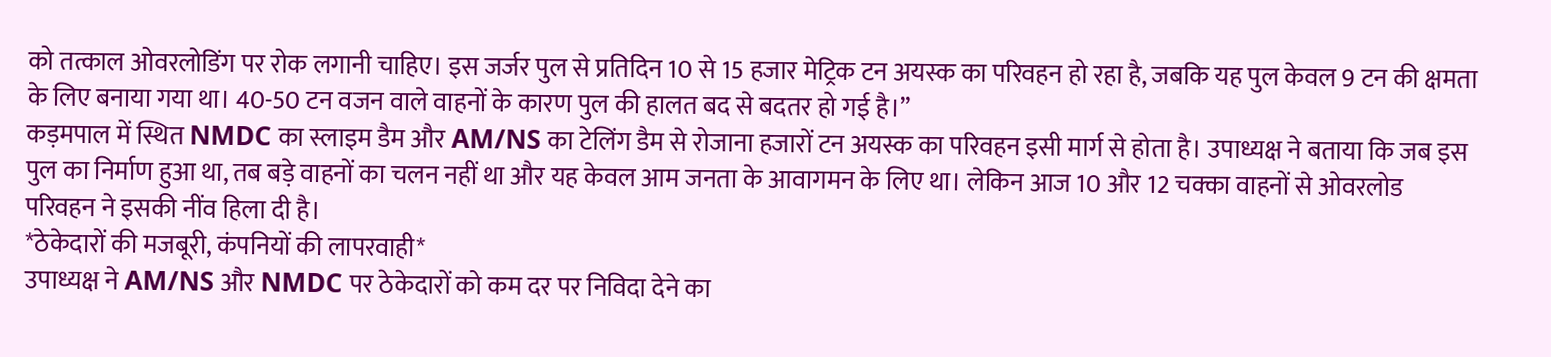को तत्काल ओवरलोडिंग पर रोक लगानी चाहिए। इस जर्जर पुल से प्रतिदिन 10 से 15 हजार मेट्रिक टन अयस्क का परिवहन हो रहा है, जबकि यह पुल केवल 9 टन की क्षमता के लिए बनाया गया था। 40-50 टन वजन वाले वाहनों के कारण पुल की हालत बद से बदतर हो गई है।”
कड़मपाल में स्थित NMDC का स्लाइम डैम और AM/NS का टेलिंग डैम से रोजाना हजारों टन अयस्क का परिवहन इसी मार्ग से होता है। उपाध्यक्ष ने बताया कि जब इस पुल का निर्माण हुआ था, तब बड़े वाहनों का चलन नहीं था और यह केवल आम जनता के आवागमन के लिए था। लेकिन आज 10 और 12 चक्का वाहनों से ओवरलोड परिवहन ने इसकी नींव हिला दी है।
*ठेकेदारों की मजबूरी, कंपनियों की लापरवाही*
उपाध्यक्ष ने AM/NS और NMDC पर ठेकेदारों को कम दर पर निविदा देने का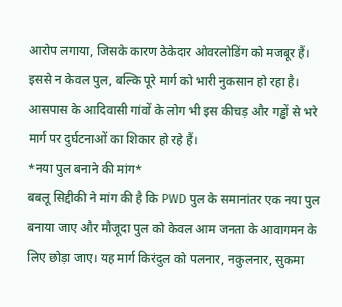आरोप लगाया, जिसके कारण ठेकेदार ओवरलोडिंग को मजबूर हैं। इससे न केवल पुल, बल्कि पूरे मार्ग को भारी नुकसान हो रहा है। आसपास के आदिवासी गांवों के लोग भी इस कीचड़ और गड्ढों से भरे मार्ग पर दुर्घटनाओं का शिकार हो रहे हैं।
*नया पुल बनाने की मांग*
बबलू सिद्दीकी ने मांग की है कि PWD पुल के समानांतर एक नया पुल बनाया जाए और मौजूदा पुल को केवल आम जनता के आवागमन के लिए छोड़ा जाए। यह मार्ग किरंदुल को पलनार, नकुलनार, सुकमा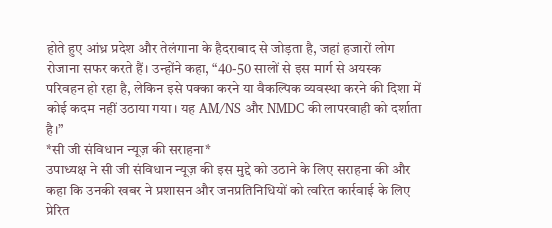होते हुए आंध्र प्रदेश और तेलंगाना के हैदराबाद से जोड़ता है, जहां हजारों लोग रोजाना सफर करते हैं। उन्होंने कहा, “40-50 सालों से इस मार्ग से अयस्क परिवहन हो रहा है, लेकिन इसे पक्का करने या वैकल्पिक व्यवस्था करने की दिशा में कोई कदम नहीं उठाया गया। यह AM/NS और NMDC की लापरवाही को दर्शाता है।”
*सी जी संविधान न्यूज़ की सराहना*
उपाध्यक्ष ने सी जी संविधान न्यूज़ की इस मुद्दे को उठाने के लिए सराहना की और कहा कि उनकी खबर ने प्रशासन और जनप्रतिनिधियों को त्वरित कार्रवाई के लिए प्रेरित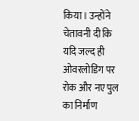किया। उन्होंने चेतावनी दी कि यदि जल्द ही ओवरलोडिंग पर रोक और नए पुल का निर्माण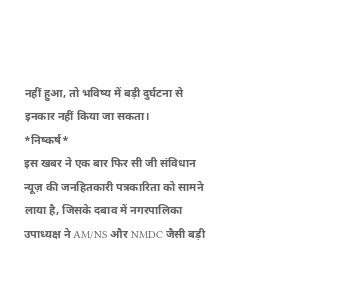नहीं हुआ, तो भविष्य में बड़ी दुर्घटना से इनकार नहीं किया जा सकता।
*निष्कर्ष*
इस खबर ने एक बार फिर सी जी संविधान न्यूज़ की जनहितकारी पत्रकारिता को सामने लाया है, जिसके दबाव में नगरपालिका उपाध्यक्ष ने AM/NS और NMDC जैसी बड़ी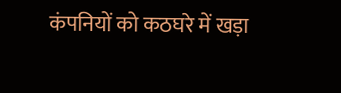कंपनियों को कठघरे में खड़ा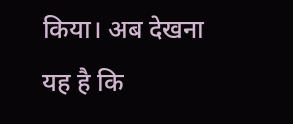किया। अब देखना यह है कि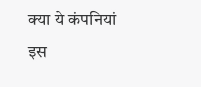क्या ये कंपनियां इस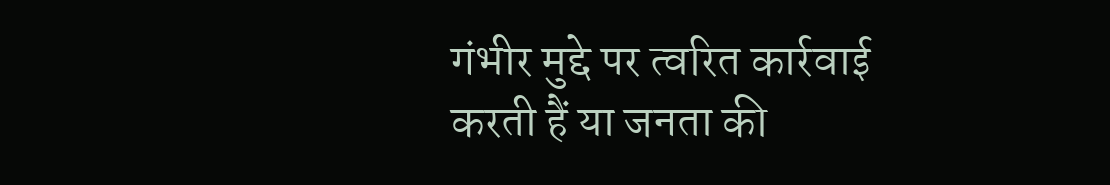गंभीर मुद्दे पर त्वरित कार्रवाई करती हैं या जनता की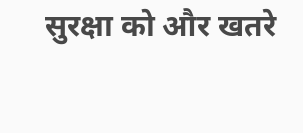सुरक्षा को और खतरे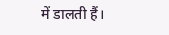में डालती हैं।